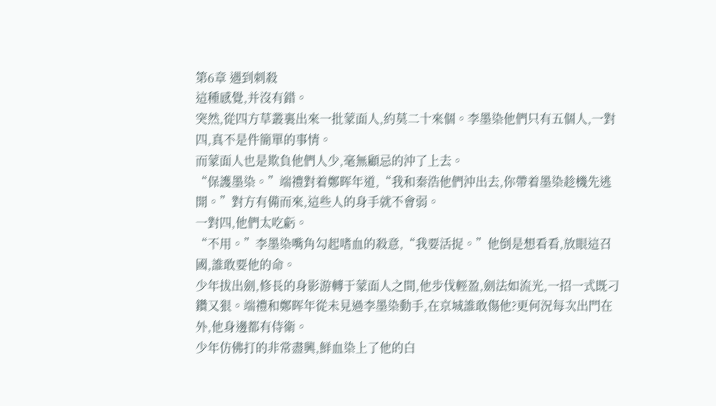第6章 遇到刺殺
這種感覺,并沒有錯。
突然,從四方草叢裏出來一批蒙面人,約莫二十來個。李墨染他們只有五個人,一對四,真不是件簡單的事情。
而蒙面人也是欺負他們人少,毫無顧忌的沖了上去。
“保護墨染。”端禮對着鄭晖年道,“我和秦浩他們沖出去,你帶着墨染趁機先逃開。”對方有備而來,這些人的身手就不會弱。
一對四,他們太吃虧。
“不用。”李墨染嘴角勾起嗜血的殺意,“我要活捉。”他倒是想看看,放眼這召國,誰敢要他的命。
少年拔出劍,修長的身影游轉于蒙面人之間,他步伐輕盈,劍法如流光,一招一式既刁鑽又狠。端禮和鄭晖年從未見過李墨染動手,在京城誰敢傷他?更何況每次出門在外,他身邊都有侍衛。
少年仿佛打的非常盡興,鮮血染上了他的白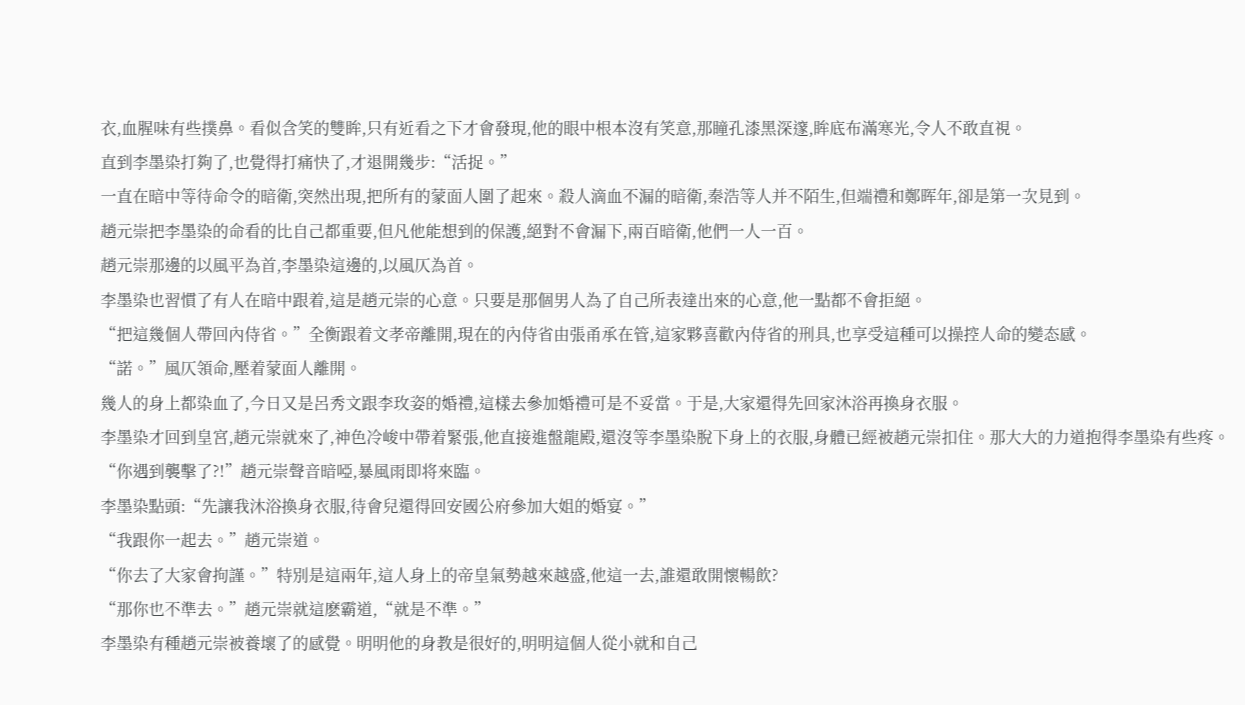衣,血腥味有些撲鼻。看似含笑的雙眸,只有近看之下才會發現,他的眼中根本沒有笑意,那瞳孔漆黑深邃,眸底布滿寒光,令人不敢直視。
直到李墨染打夠了,也覺得打痛快了,才退開幾步:“活捉。”
一直在暗中等待命令的暗衛,突然出現,把所有的蒙面人圍了起來。殺人滴血不漏的暗衛,秦浩等人并不陌生,但端禮和鄭晖年,卻是第一次見到。
趙元崇把李墨染的命看的比自己都重要,但凡他能想到的保護,絕對不會漏下,兩百暗衛,他們一人一百。
趙元崇那邊的以風平為首,李墨染這邊的,以風仄為首。
李墨染也習慣了有人在暗中跟着,這是趙元崇的心意。只要是那個男人為了自己所表達出來的心意,他一點都不會拒絕。
“把這幾個人帶回內侍省。”全衡跟着文孝帝離開,現在的內侍省由張甬承在管,這家夥喜歡內侍省的刑具,也享受這種可以操控人命的變态感。
“諾。”風仄領命,壓着蒙面人離開。
幾人的身上都染血了,今日又是呂秀文跟李玫姿的婚禮,這樣去參加婚禮可是不妥當。于是,大家還得先回家沐浴再換身衣服。
李墨染才回到皇宮,趙元崇就來了,神色冷峻中帶着緊張,他直接進盤龍殿,還沒等李墨染脫下身上的衣服,身體已經被趙元崇扣住。那大大的力道抱得李墨染有些疼。
“你遇到襲擊了?!”趙元崇聲音暗啞,暴風雨即将來臨。
李墨染點頭:“先讓我沐浴換身衣服,待會兒還得回安國公府參加大姐的婚宴。”
“我跟你一起去。”趙元崇道。
“你去了大家會拘謹。”特別是這兩年,這人身上的帝皇氣勢越來越盛,他這一去,誰還敢開懷暢飲?
“那你也不準去。”趙元崇就這麽霸道,“就是不準。”
李墨染有種趙元崇被養壞了的感覺。明明他的身教是很好的,明明這個人從小就和自己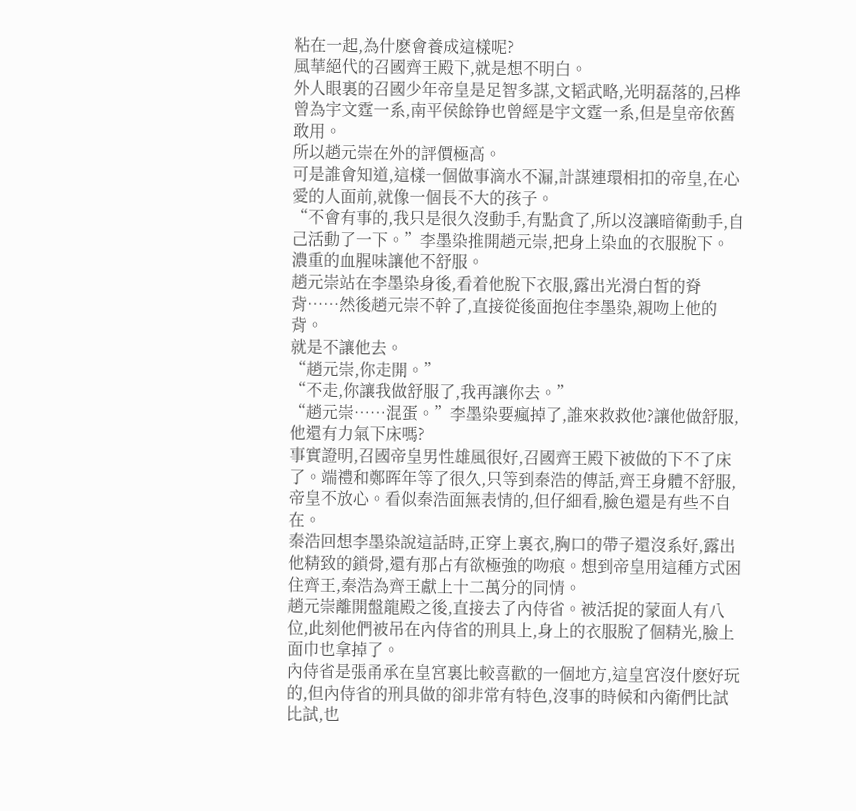粘在一起,為什麽會養成這樣呢?
風華絕代的召國齊王殿下,就是想不明白。
外人眼裏的召國少年帝皇是足智多謀,文韬武略,光明磊落的,呂桦曾為宇文霆一系,南平侯餘铮也曾經是宇文霆一系,但是皇帝依舊敢用。
所以趙元崇在外的評價極高。
可是誰會知道,這樣一個做事滴水不漏,計謀連環相扣的帝皇,在心愛的人面前,就像一個長不大的孩子。
“不會有事的,我只是很久沒動手,有點貪了,所以沒讓暗衛動手,自己活動了一下。”李墨染推開趙元崇,把身上染血的衣服脫下。
濃重的血腥味讓他不舒服。
趙元崇站在李墨染身後,看着他脫下衣服,露出光滑白皙的脊背……然後趙元崇不幹了,直接從後面抱住李墨染,親吻上他的背。
就是不讓他去。
“趙元崇,你走開。”
“不走,你讓我做舒服了,我再讓你去。”
“趙元崇……混蛋。”李墨染要瘋掉了,誰來救救他?讓他做舒服,他還有力氣下床嗎?
事實證明,召國帝皇男性雄風很好,召國齊王殿下被做的下不了床了。端禮和鄭晖年等了很久,只等到秦浩的傳話,齊王身體不舒服,帝皇不放心。看似秦浩面無表情的,但仔細看,臉色還是有些不自在。
秦浩回想李墨染說這話時,正穿上裏衣,胸口的帶子還沒系好,露出他精致的鎖骨,還有那占有欲極強的吻痕。想到帝皇用這種方式困住齊王,秦浩為齊王獻上十二萬分的同情。
趙元崇離開盤龍殿之後,直接去了內侍省。被活捉的蒙面人有八位,此刻他們被吊在內侍省的刑具上,身上的衣服脫了個精光,臉上面巾也拿掉了。
內侍省是張甬承在皇宮裏比較喜歡的一個地方,這皇宮沒什麽好玩的,但內侍省的刑具做的卻非常有特色,沒事的時候和內衛們比試比試,也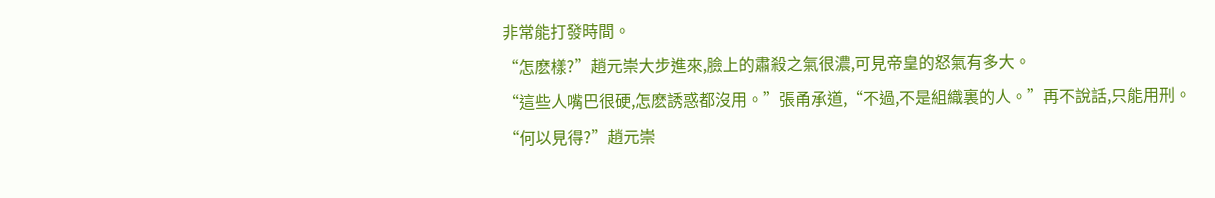非常能打發時間。
“怎麽樣?”趙元崇大步進來,臉上的肅殺之氣很濃,可見帝皇的怒氣有多大。
“這些人嘴巴很硬,怎麽誘惑都沒用。”張甬承道,“不過,不是組織裏的人。”再不說話,只能用刑。
“何以見得?”趙元崇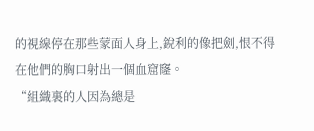的視線停在那些蒙面人身上,銳利的像把劍,恨不得在他們的胸口射出一個血窟窿。
“組織裏的人因為總是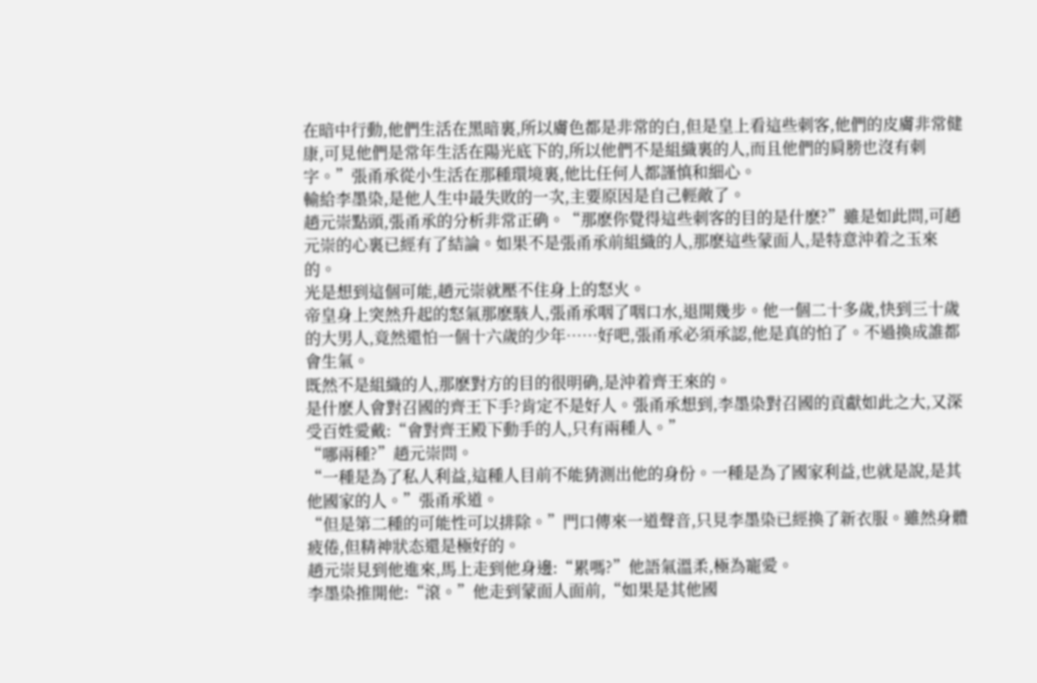在暗中行動,他們生活在黑暗裏,所以膚色都是非常的白,但是皇上看這些刺客,他們的皮膚非常健康,可見他們是常年生活在陽光底下的,所以他們不是組織裏的人,而且他們的肩膀也沒有刺字。”張甬承從小生活在那種環境裏,他比任何人都謹慎和細心。
輸給李墨染,是他人生中最失敗的一次,主要原因是自己輕敵了。
趙元崇點頭,張甬承的分析非常正确。“那麽你覺得這些刺客的目的是什麽?”雖是如此問,可趙元崇的心裏已經有了結論。如果不是張甬承前組織的人,那麽這些蒙面人,是特意沖着之玉來的。
光是想到這個可能,趙元崇就壓不住身上的怒火。
帝皇身上突然升起的怒氣那麽駭人,張甬承咽了咽口水,退開幾步。他一個二十多歲,快到三十歲的大男人,竟然還怕一個十六歲的少年……好吧,張甬承必須承認,他是真的怕了。不過換成誰都會生氣。
既然不是組織的人,那麽對方的目的很明确,是沖着齊王來的。
是什麽人會對召國的齊王下手?肯定不是好人。張甬承想到,李墨染對召國的貢獻如此之大,又深受百姓愛戴:“會對齊王殿下動手的人,只有兩種人。”
“哪兩種?”趙元崇問。
“一種是為了私人利益,這種人目前不能猜測出他的身份。一種是為了國家利益,也就是說,是其他國家的人。”張甬承道。
“但是第二種的可能性可以排除。”門口傳來一道聲音,只見李墨染已經換了新衣服。雖然身體疲倦,但精神狀态還是極好的。
趙元崇見到他進來,馬上走到他身邊:“累嗎?”他語氣溫柔,極為寵愛。
李墨染推開他:“滾。”他走到蒙面人面前,“如果是其他國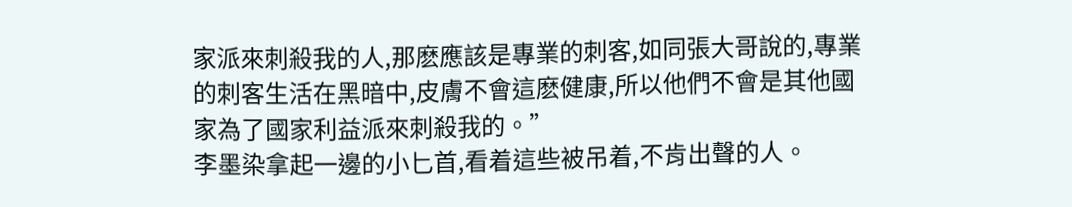家派來刺殺我的人,那麽應該是專業的刺客,如同張大哥說的,專業的刺客生活在黑暗中,皮膚不會這麽健康,所以他們不會是其他國家為了國家利益派來刺殺我的。”
李墨染拿起一邊的小匕首,看着這些被吊着,不肯出聲的人。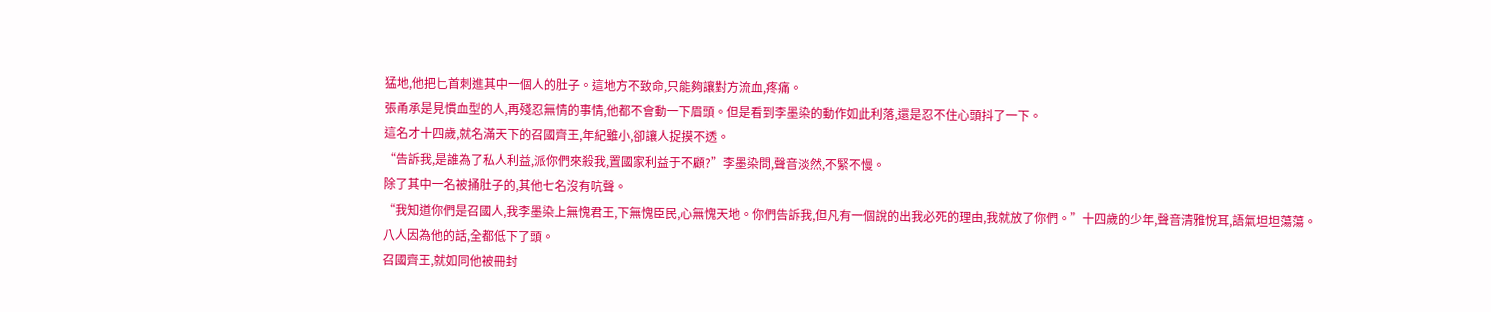猛地,他把匕首刺進其中一個人的肚子。這地方不致命,只能夠讓對方流血,疼痛。
張甬承是見慣血型的人,再殘忍無情的事情,他都不會動一下眉頭。但是看到李墨染的動作如此利落,還是忍不住心頭抖了一下。
這名才十四歲,就名滿天下的召國齊王,年紀雖小,卻讓人捉摸不透。
“告訴我,是誰為了私人利益,派你們來殺我,置國家利益于不顧?”李墨染問,聲音淡然,不緊不慢。
除了其中一名被捅肚子的,其他七名沒有吭聲。
“我知道你們是召國人,我李墨染上無愧君王,下無愧臣民,心無愧天地。你們告訴我,但凡有一個說的出我必死的理由,我就放了你們。”十四歲的少年,聲音清雅悅耳,語氣坦坦蕩蕩。
八人因為他的話,全都低下了頭。
召國齊王,就如同他被冊封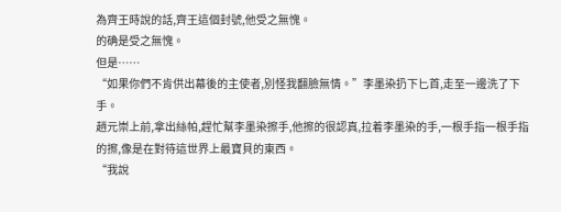為齊王時說的話,齊王這個封號,他受之無愧。
的确是受之無愧。
但是……
“如果你們不肯供出幕後的主使者,別怪我翻臉無情。”李墨染扔下匕首,走至一邊洗了下手。
趙元崇上前,拿出絲帕,趕忙幫李墨染擦手,他擦的很認真,拉着李墨染的手,一根手指一根手指的擦,像是在對待這世界上最寶貝的東西。
“我說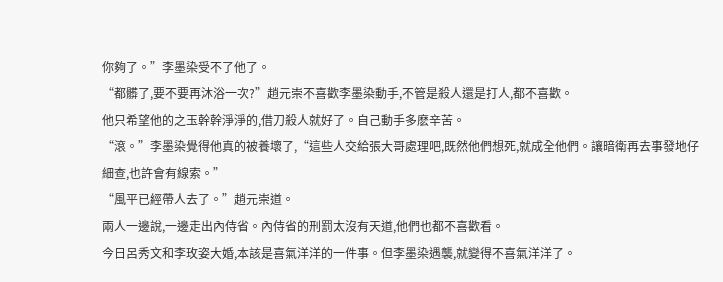你夠了。”李墨染受不了他了。
“都髒了,要不要再沐浴一次?”趙元崇不喜歡李墨染動手,不管是殺人還是打人,都不喜歡。
他只希望他的之玉幹幹淨淨的,借刀殺人就好了。自己動手多麽辛苦。
“滾。”李墨染覺得他真的被養壞了,“這些人交給張大哥處理吧,既然他們想死,就成全他們。讓暗衛再去事發地仔細查,也許會有線索。”
“風平已經帶人去了。”趙元崇道。
兩人一邊說,一邊走出內侍省。內侍省的刑罰太沒有天道,他們也都不喜歡看。
今日呂秀文和李玫姿大婚,本該是喜氣洋洋的一件事。但李墨染遇襲,就變得不喜氣洋洋了。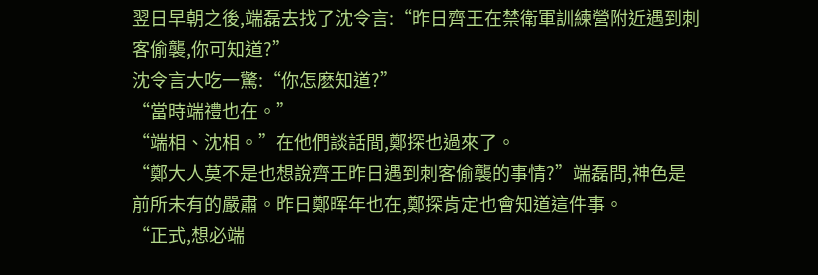翌日早朝之後,端磊去找了沈令言:“昨日齊王在禁衛軍訓練營附近遇到刺客偷襲,你可知道?”
沈令言大吃一驚:“你怎麽知道?”
“當時端禮也在。”
“端相、沈相。”在他們談話間,鄭探也過來了。
“鄭大人莫不是也想說齊王昨日遇到刺客偷襲的事情?”端磊問,神色是前所未有的嚴肅。昨日鄭晖年也在,鄭探肯定也會知道這件事。
“正式,想必端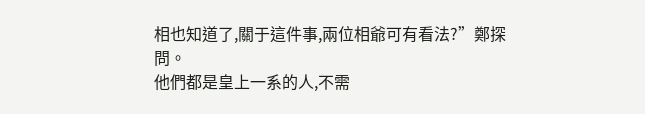相也知道了,關于這件事,兩位相爺可有看法?”鄭探問。
他們都是皇上一系的人,不需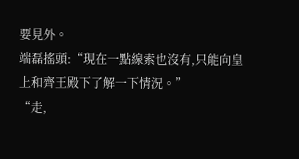要見外。
端磊搖頭:“現在一點線索也沒有,只能向皇上和齊王殿下了解一下情況。”
“走,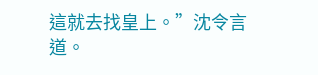這就去找皇上。”沈令言道。